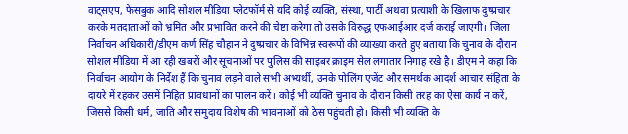वाट्सएप, फेसबुक आदि सोशल मीडिया प्लेटफॉर्म से यदि कोई व्यक्ति, संस्था, पार्टी अथवा प्रत्याशी के खिलाफ दुष्प्रचार करके मतदाताओं को भ्रमित और प्रभावित करने की चेष्टा करेगा तो उसके विरुद्ध एफआईआर दर्ज कराई जाएगी। जिला निर्वाचन अधिकारी/डीएम कर्ण सिंह चौहान ने दुष्प्रचार के विभिन्न स्वरूपों की व्याख्या करते हुए बताया कि चुनाव के दौरान सोशल मीडिया में आ रही खबरों और सूचनाओं पर पुलिस की साइबर क्राइम सेल लगातार निगाह रखे है। डीएम ने कहा कि निर्वाचन आयोग के निर्देश हैं कि चुनाव लड़ने वाले सभी अभ्यर्थी, उनके पोलिंग एजेंट और समर्थक आदर्श आचार संहिता के दायरे में रहकर उसमें निहित प्रावधानों का पालन करें। कोई भी व्यक्ति चुनाव के दौरान किसी तरह का ऐसा कार्य न करें, जिससे किसी धर्म, जाति और समुदाय विशेष की भावनाओं को ठेस पहुंचती हो। किसी भी व्यक्ति के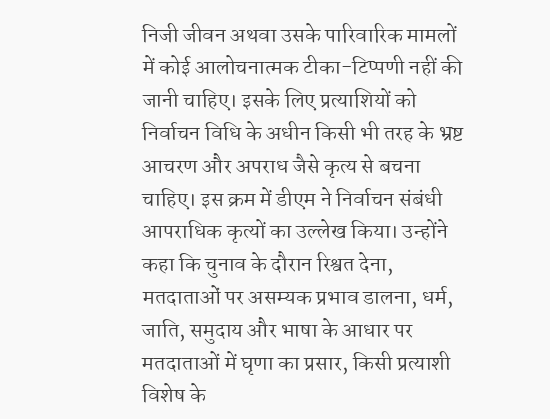निजी जीवन अथवा उसके पारिवारिक मामलों में कोई आलोचनात्मक टीका-टिप्पणी नहीं की जानी चाहिए। इसके लिए प्रत्याशियों को निर्वाचन विधि के अधीन किसी भी तरह के भ्रष्ट आचरण और अपराध जैसे कृत्य से बचना चाहिए। इस क्रम में डीएम ने निर्वाचन संबंधी आपराधिक कृत्यों का उल्लेख किया। उन्होंने कहा कि चुनाव के दौरान रिश्वत देना, मतदाताओं पर असम्यक प्रभाव डालना, धर्म, जाति, समुदाय और भाषा के आधार पर मतदाताओं में घृणा का प्रसार, किसी प्रत्याशी विशेष के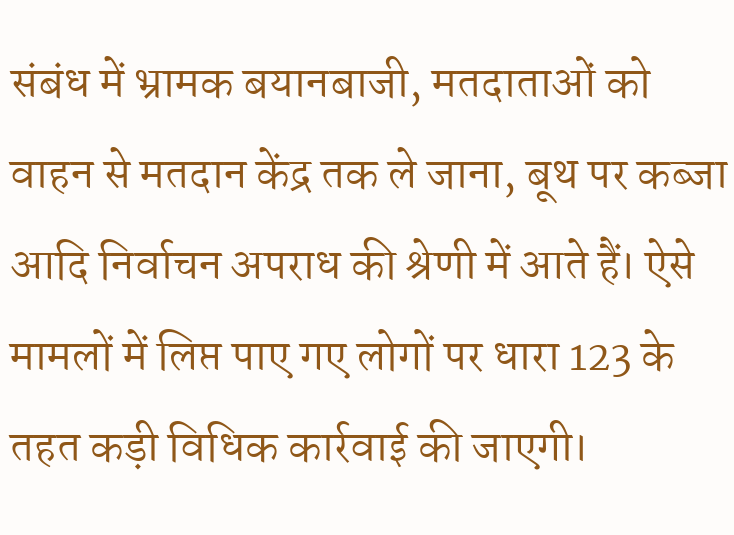संबंध में भ्रामक बयानबाजी, मतदाताओं को वाहन से मतदान केंद्र तक ले जाना, बूथ पर कब्जा आदि निर्वाचन अपराध की श्रेणी में आते हैं। ऐसे मामलों में लिप्त पाए गए लोगों पर धारा 123 के तहत कड़ी विधिक कार्रवाई की जाएगी।